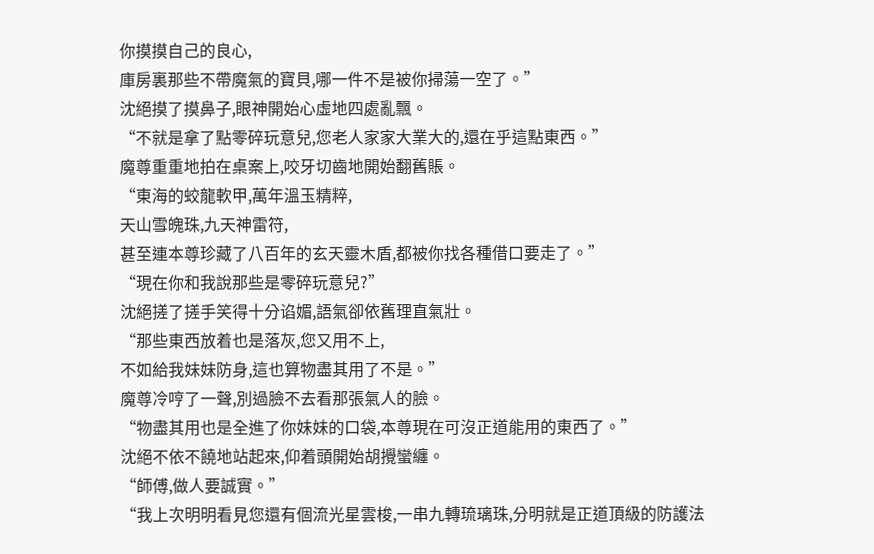你摸摸自己的良心,
庫房裏那些不帶魔氣的寶貝,哪一件不是被你掃蕩一空了。”
沈絕摸了摸鼻子,眼神開始心虛地四處亂飄。
“不就是拿了點零碎玩意兒,您老人家家大業大的,還在乎這點東西。”
魔尊重重地拍在桌案上,咬牙切齒地開始翻舊賬。
“東海的蛟龍軟甲,萬年溫玉精粹,
天山雪魄珠,九天神雷符,
甚至連本尊珍藏了八百年的玄天靈木盾,都被你找各種借口要走了。”
“現在你和我說那些是零碎玩意兒?”
沈絕搓了搓手笑得十分谄媚,語氣卻依舊理直氣壯。
“那些東西放着也是落灰,您又用不上,
不如給我妹妹防身,這也算物盡其用了不是。”
魔尊冷哼了一聲,別過臉不去看那張氣人的臉。
“物盡其用也是全進了你妹妹的口袋,本尊現在可沒正道能用的東西了。”
沈絕不依不饒地站起來,仰着頭開始胡攪蠻纏。
“師傅,做人要誠實。”
“我上次明明看見您還有個流光星雲梭,一串九轉琉璃珠,分明就是正道頂級的防護法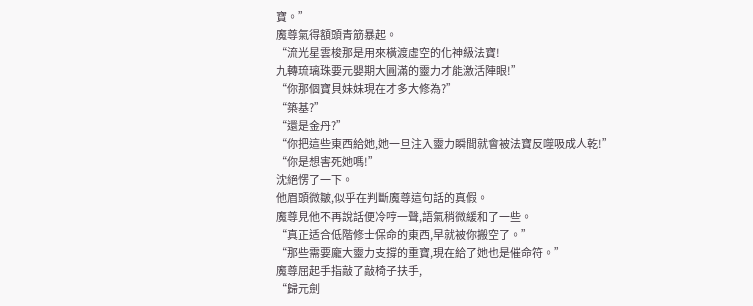寶。”
魔尊氣得額頭青筋暴起。
“流光星雲梭那是用來橫渡虛空的化神級法寶!
九轉琉璃珠要元嬰期大圓滿的靈力才能激活陣眼!”
“你那個寶貝妹妹現在才多大修為?”
“築基?”
“還是金丹?”
“你把這些東西給她,她一旦注入靈力瞬間就會被法寶反噬吸成人乾!”
“你是想害死她嗎!”
沈絕愣了一下。
他眉頭微皺,似乎在判斷魔尊這句話的真假。
魔尊見他不再說話便冷哼一聲,語氣稍微緩和了一些。
“真正适合低階修士保命的東西,早就被你搬空了。”
“那些需要龐大靈力支撐的重寶,現在給了她也是催命符。”
魔尊屈起手指敲了敲椅子扶手,
“歸元劍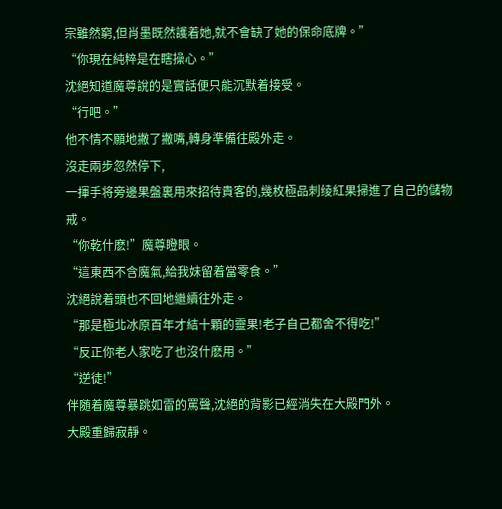宗雖然窮,但肖墨既然護着她,就不會缺了她的保命底牌。”
“你現在純粹是在瞎操心。”
沈絕知道魔尊說的是實話便只能沉默着接受。
“行吧。”
他不情不願地撇了撇嘴,轉身準備往殿外走。
沒走兩步忽然停下,
一揮手将旁邊果盤裏用來招待貴客的,幾枚極品刺绫紅果掃進了自己的儲物戒。
“你乾什麽!”魔尊瞪眼。
“這東西不含魔氣,給我妹留着當零食。”
沈絕說着頭也不回地繼續往外走。
“那是極北冰原百年才結十顆的靈果!老子自己都舍不得吃!”
“反正你老人家吃了也沒什麽用。”
“逆徒!”
伴随着魔尊暴跳如雷的罵聲,沈絕的背影已經消失在大殿門外。
大殿重歸寂靜。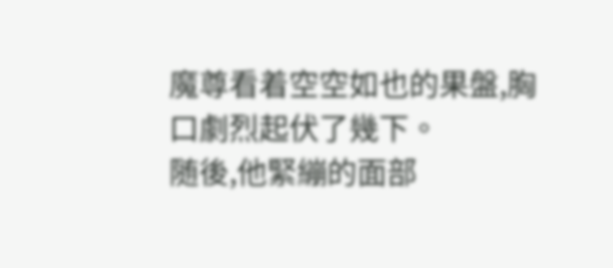魔尊看着空空如也的果盤,胸口劇烈起伏了幾下。
随後,他緊繃的面部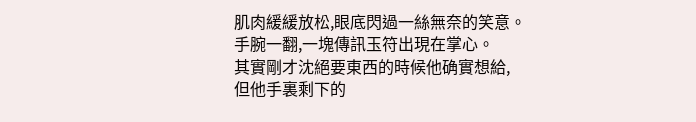肌肉緩緩放松,眼底閃過一絲無奈的笑意。
手腕一翻,一塊傳訊玉符出現在掌心。
其實剛才沈絕要東西的時候他确實想給,
但他手裏剩下的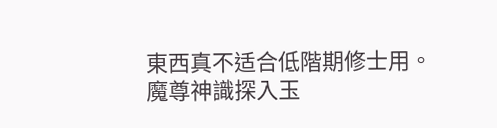東西真不适合低階期修士用。
魔尊神識探入玉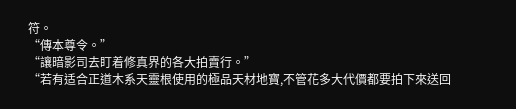符。
“傳本尊令。”
“讓暗影司去盯着修真界的各大拍賣行。”
“若有适合正道木系天靈根使用的極品天材地寶,不管花多大代價都要拍下來送回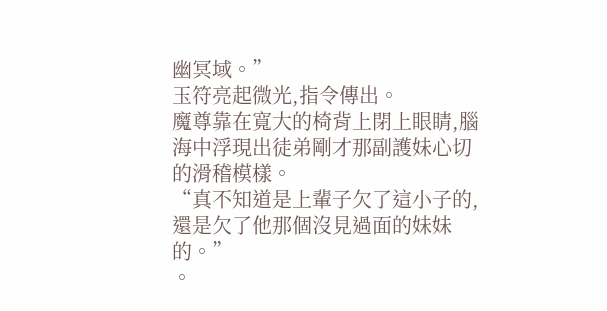幽冥域。”
玉符亮起微光,指令傳出。
魔尊靠在寬大的椅背上閉上眼睛,腦海中浮現出徒弟剛才那副護妹心切的滑稽模樣。
“真不知道是上輩子欠了這小子的,還是欠了他那個沒見過面的妹妹的。”
。